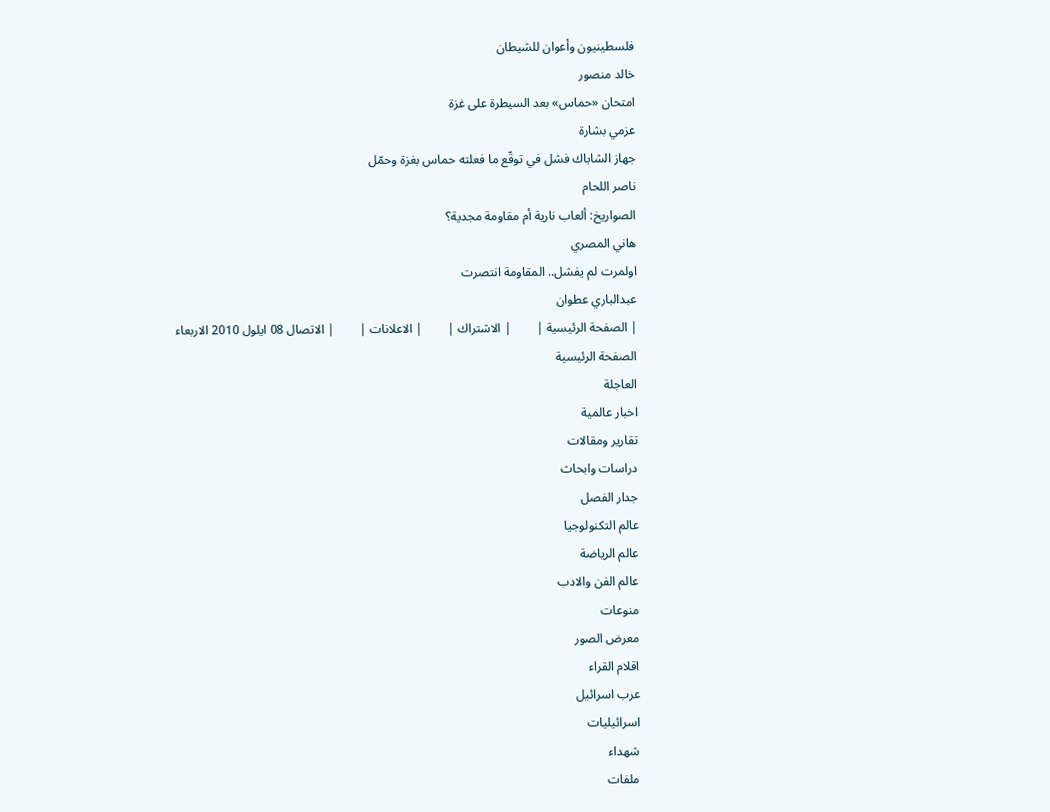فلسطينيون وأعوان للشيطان
خالد منصور
امتحان «حماس» بعد السيطرة على غزة
عزمي بشارة
جهاز الشاباك فشل في توقّع ما فعلته حماس بغزة وحمّل
ناصر اللحام
الصواريخ: ألعاب نارية أم مقاومة مجدية؟
هاني المصري
اولمرت لم يفشل.. المقاومة انتصرت
عبدالباري عطوان
| الصفحة الرئيسية |        | الاشتراك |        | الاعلانات |        | الاتصال 08 ايلول 2010 الاربعاء
الصفحة الرئيسية
العاجلة
اخبار عالمية
تقارير ومقالات
دراسات وابحاث
جدار الفصل
عالم التكنولوجيا
عالم الرياضة
عالم الفن والادب
منوعات
معرض الصور
اقلام القراء
عرب اسرائيل
اسرائيليات
شهداء
ملفات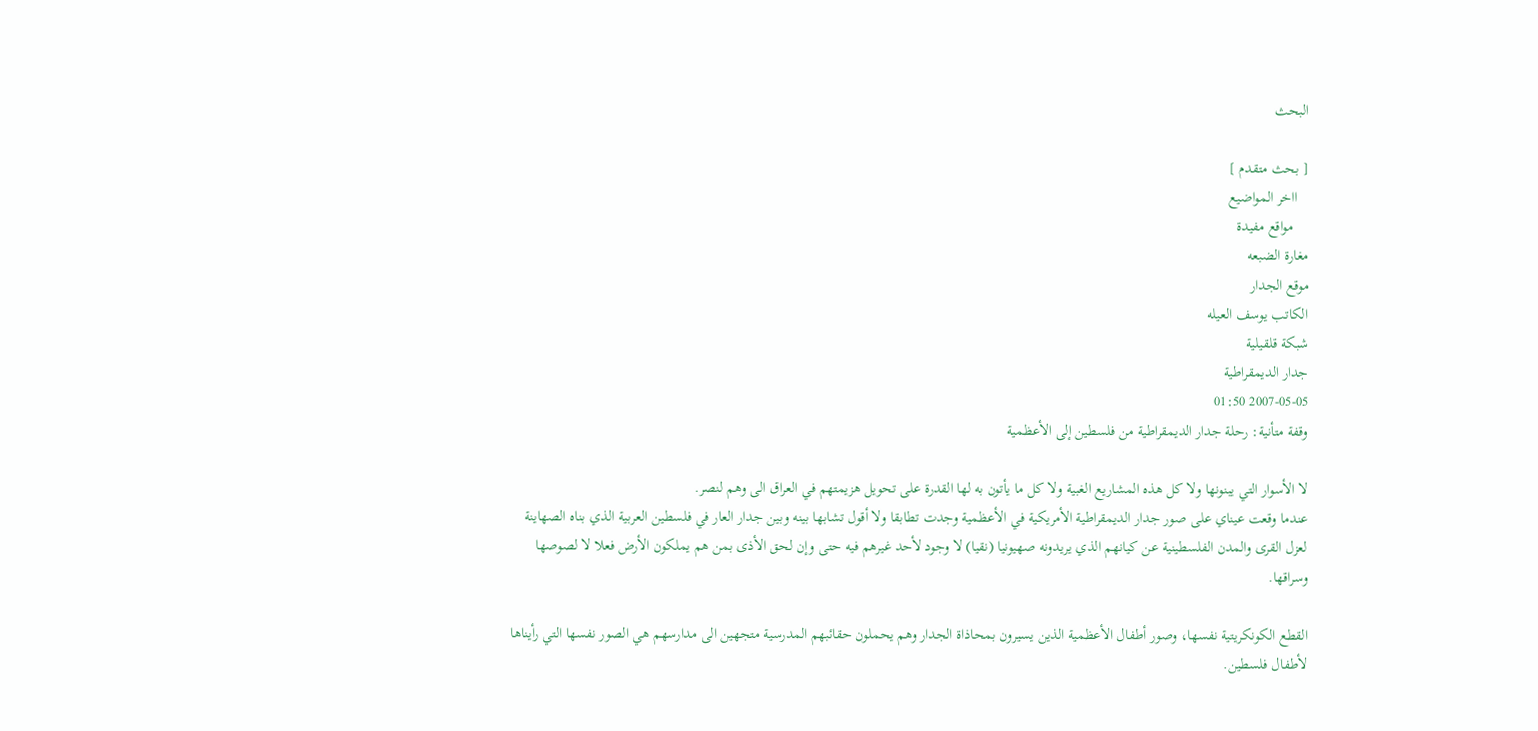البحث

[ بحث متقدم ]
   ااخر المواضيع
    مواقع مفيدة
مغارة الضبعه
موقع الجدار
الكاتب يوسف العيله
شبكة قلقيلية
جدار الديمقراطية
2007-05-05 01:50
وقفة متأنية: رحلة جدار الديمقراطية من فلسطين إلى الأعظمية

لا الأسوار التي يبنونها ولا كل هذه المشاريع الغبية ولا كل ما يأتون به لها القدرة على تحويل هزيمتهم في العراق الى وهم لنصر.
عندما وقعت عيناي على صور جدار الديمقراطية الأمريكية في الأعظمية وجدت تطابقا ولا أقول تشابها بينه وبين جدار العار في فلسطين العربية الذي بناه الصهاينة لعزل القرى والمدن الفلسطينية عن كيانهم الذي يريدونه صهيونيا (نقيا) لا وجود لأحد غيرهم فيه حتى وإن لحق الأذى بمن هم يملكون الأرض فعلا لا لصوصها وسراقها.

القطع الكونكريتية نفسها، وصور أطفال الأعظمية الذين يسيرون بمحاذاة الجدار وهم يحملون حقائبهم المدرسية متجهين الى مدارسهم هي الصور نفسها التي رأيناها لأطفال فلسطين.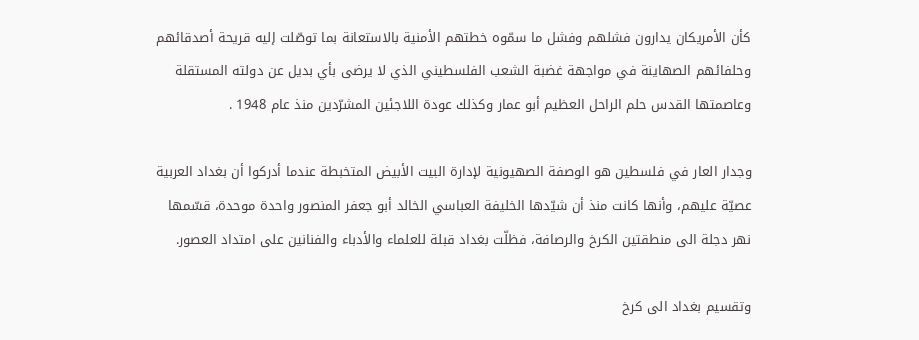كأن الأمريكان يدارون فشلهم وفشل ما سمّوه خطتهم الأمنية بالاستعانة بما توصّلت إليه قريحة أصدقائهم وحلفائهم الصهاينة في مواجهة غضبة الشعب الفلسطيني الذي لا يرضى بأي بديل عن دولته المستقلة وعاصمتها القدس حلم الراحل العظيم أبو عمار وكذلك عودة اللاجئين المشرّدين منذ عام 1948 .

وجدار العار في فلسطين هو الوصفة الصهيونية لإدارة البيت الأبيض المتخبطة عندما أدركوا أن بغداد العربية عصيّة عليهم، وأنها كانت منذ أن شيّدها الخليفة العباسي الخالد أبو جعفر المنصور واحدة موحدة، قسّمها نهر دجلة الى منطقتين الكرخ والرصافة، فظلّت بغداد قبلة للعلماء والأدباء والفنانين على امتداد العصور.

وتقسيم بغداد الى كرخ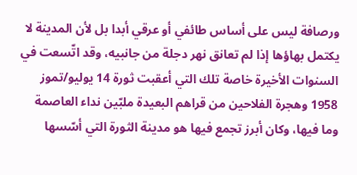ورصافة ليس على أساس طائفي أو عرقي أبدا بل لأن المدينة لا يكتمل بهاؤها إذا لم تعانق نهر دجلة من جانبيه، وقد اتّسعت في السنوات الأخيرة خاصة تلك التي أعقبت ثورة 14 يوليو/تموز 1958 وهجرة الفلاحين من قراهم البعيدة ملبّين نداء العاصمة وما فيها، وكان أبرز تجمع فيها هو مدينة الثورة التي أسّسها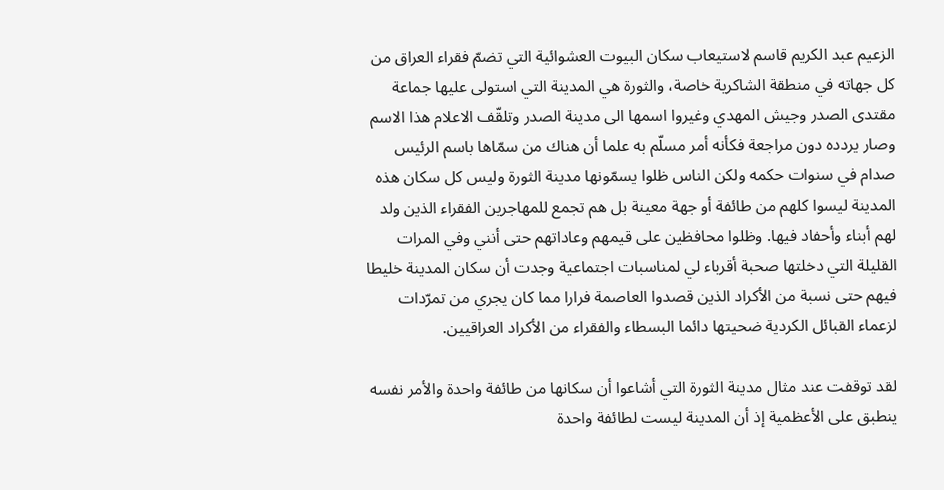الزعيم عبد الكريم قاسم لاستيعاب سكان البيوت العشوائية التي تضمّ فقراء العراق من كل جهاته في منطقة الشاكرية خاصة، والثورة هي المدينة التي استولى عليها جماعة مقتدى الصدر وجيش المهدي وغيروا اسمها الى مدينة الصدر وتلقّف الاعلام هذا الاسم وصار يردده دون مراجعة فكأنه أمر مسلّم به علما أن هناك من سمّاها باسم الرئيس صدام في سنوات حكمه ولكن الناس ظلوا يسمّونها مدينة الثورة وليس كل سكان هذه المدينة ليسوا كلهم من طائفة أو جهة معينة بل هم تجمع للمهاجرين الفقراء الذين ولد لهم أبناء وأحفاد فيها. وظلوا محافظين على قيمهم وعاداتهم حتى أنني وفي المرات القليلة التي دخلتها صحبة أقرباء لي لمناسبات اجتماعية وجدت أن سكان المدينة خليطا فيهم حتى نسبة من الأكراد الذين قصدوا العاصمة فرارا مما كان يجري من تمرّدات لزعماء القبائل الكردية ضحيتها دائما البسطاء والفقراء من الأكراد العراقيين.

لقد توقفت عند مثال مدينة الثورة التي أشاعوا أن سكانها من طائفة واحدة والأمر نفسه ينطبق على الأعظمية إذ أن المدينة ليست لطائفة واحدة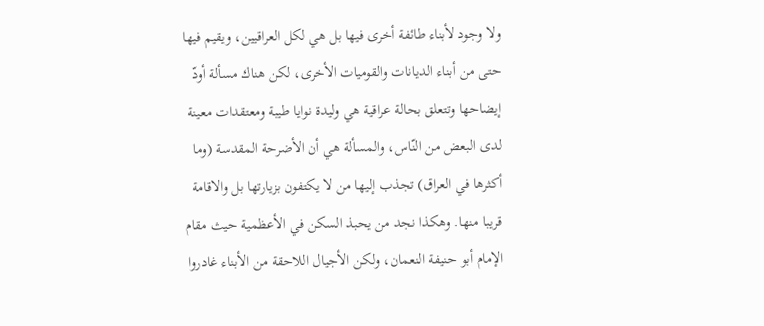ولا وجود لأبناء طائفة أخرى فيها بل هي لكل العراقيين، ويقيم فيها حتى من أبناء الديانات والقوميات الأخرى، لكن هناك مسألة أودّ إيضاحها وتتعلق بحالة عراقية هي وليدة نوايا طيبة ومعتقدات معينة لدى البعض من النّاس، والمسألة هي أن الأضرحة المقدسة (وما أكثرها في العراق) تجذب إليها من لا يكتفون بزيارتها بل والاقامة قريبا منها. وهكذا نجد من يحبذ السكن في الأعظمية حيث مقام الإمام أبو حنيفة النعمان، ولكن الأجيال اللاحقة من الأبناء غادروا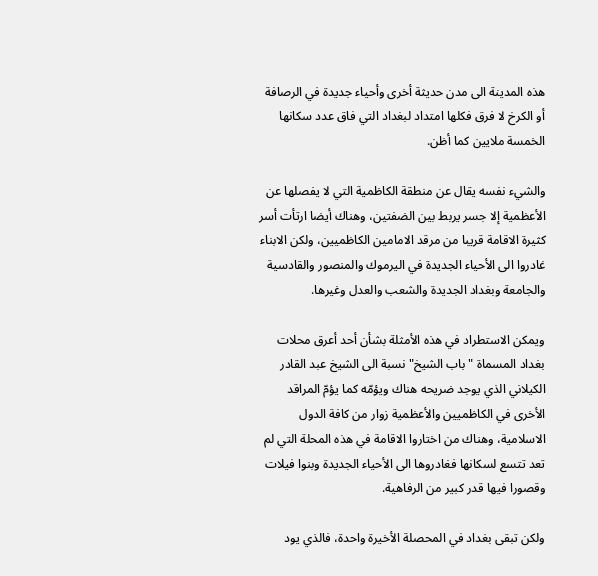هذه المدينة الى مدن حديثة أخرى وأحياء جديدة في الرصافة أو الكرخ لا فرق فكلها امتداد لبغداد التي فاق عدد سكانها الخمسة ملايين كما أظن.

والشيء نفسه يقال عن منطقة الكاظمية التي لا يفصلها عن الأعظمية إلا جسر يربط بين الضفتين، وهناك أيضا ارتأت أسر كثيرة الاقامة قريبا من مرقد الامامين الكاظميين، ولكن الابناء غادروا الى الأحياء الجديدة في اليرموك والمنصور والقادسية والجامعة وبغداد الجديدة والشعب والعدل وغيرها.

ويمكن الاستطراد في هذه الأمثلة بشأن أحد أعرق محلات بغداد المسماة "باب الشيخ" نسبة الى الشيخ عبد القادر الكيلاني الذي يوجد ضريحه هناك ويؤمّه كما يؤمّ المراقد الأخرى في الكاظميين والأعظمية زوار من كافة الدول الاسلامية، وهناك من اختاروا الاقامة في هذه المحلة التي لم تعد تتسع لسكانها فغادروها الى الأحياء الجديدة وبنوا فيلات وقصورا فيها قدر كبير من الرفاهية.

ولكن تبقى بغداد في المحصلة الأخيرة واحدة، فالذي يود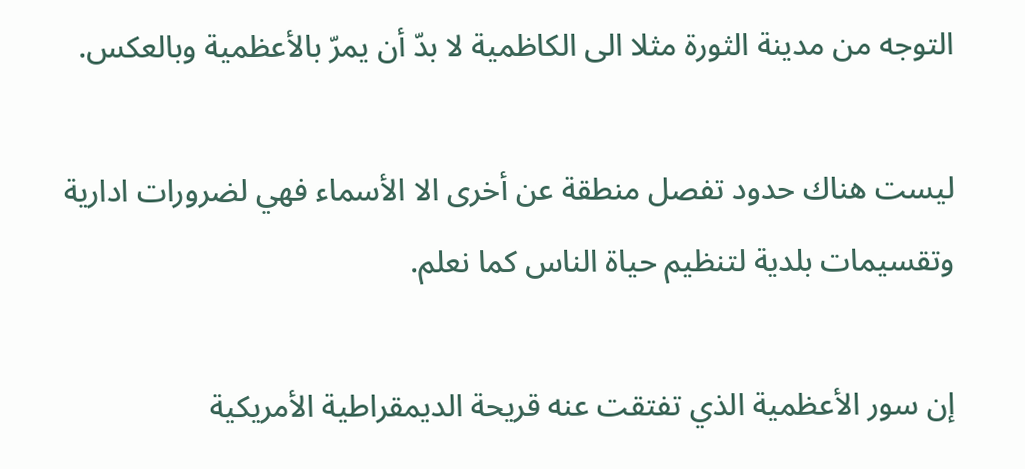التوجه من مدينة الثورة مثلا الى الكاظمية لا بدّ أن يمرّ بالأعظمية وبالعكس.

ليست هناك حدود تفصل منطقة عن أخرى الا الأسماء فهي لضرورات ادارية وتقسيمات بلدية لتنظيم حياة الناس كما نعلم.

إن سور الأعظمية الذي تفتقت عنه قريحة الديمقراطية الأمريكية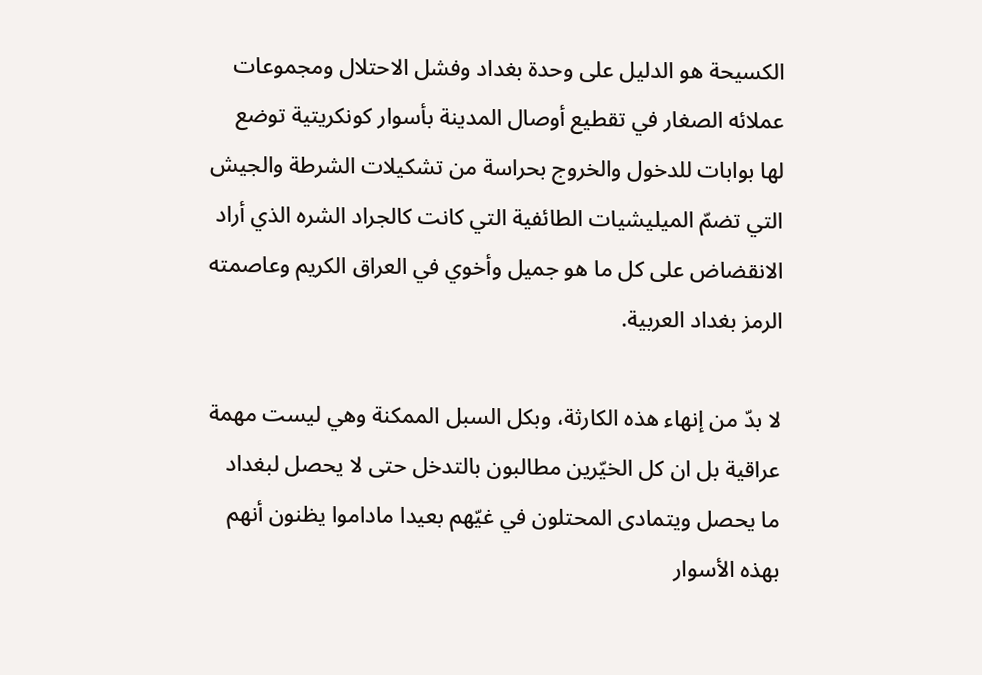الكسيحة هو الدليل على وحدة بغداد وفشل الاحتلال ومجموعات عملائه الصغار في تقطيع أوصال المدينة بأسوار كونكريتية توضع لها بوابات للدخول والخروج بحراسة من تشكيلات الشرطة والجيش التي تضمّ الميليشيات الطائفية التي كانت كالجراد الشره الذي أراد الانقضاض على كل ما هو جميل وأخوي في العراق الكريم وعاصمته الرمز بغداد العربية.

لا بدّ من إنهاء هذه الكارثة، وبكل السبل الممكنة وهي ليست مهمة عراقية بل ان كل الخيّرين مطالبون بالتدخل حتى لا يحصل لبغداد ما يحصل ويتمادى المحتلون في غيّهم بعيدا ماداموا يظنون أنهم بهذه الأسوار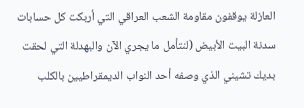العازلة يوقفون مقاومة الشعب العراقي التي أربكت كل حسابات سدنة البيت الأبيض (لنتأمل ما يجري الآن والبهدلة التي لحقت بديك تشيني الذي وصفه أحد النواب الديمقراطيين بالكلب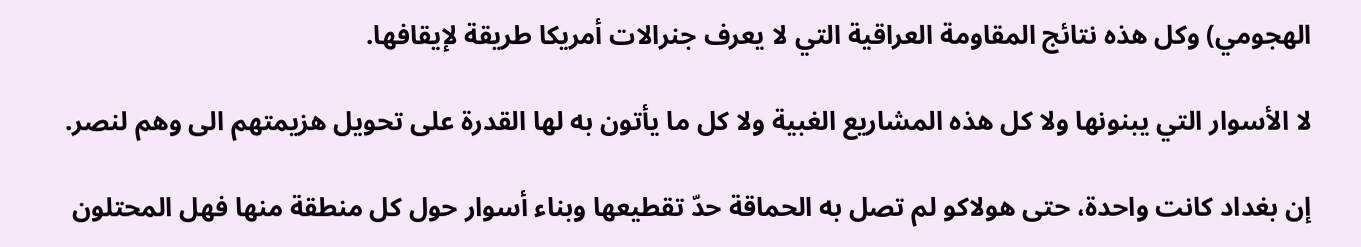الهجومي) وكل هذه نتائج المقاومة العراقية التي لا يعرف جنرالات أمريكا طريقة لإيقافها.

لا الأسوار التي يبنونها ولا كل هذه المشاريع الغبية ولا كل ما يأتون به لها القدرة على تحويل هزيمتهم الى وهم لنصر.

إن بغداد كانت واحدة، حتى هولاكو لم تصل به الحماقة حدّ تقطيعها وبناء أسوار حول كل منطقة منها فهل المحتلون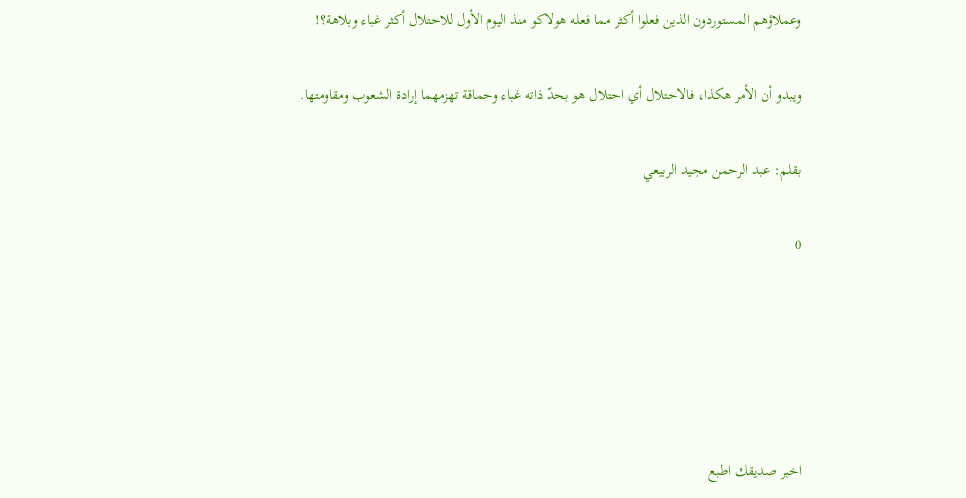وعملاؤهم المستوردون الذين فعلوا أكثر مما فعله هولاكو منذ اليوم الأول للاحتلال أكثر غباء وبلاهة؟!

ويبدو أن الأمر هكذا، فالاحتلال أي احتلال هو بحدّ ذاته غباء وحماقة تهزمهما إرادة الشعوب ومقاومتها.

بقلم: عبد الرحمن مجيد الربيعي

0





اخبر صديقك اطبع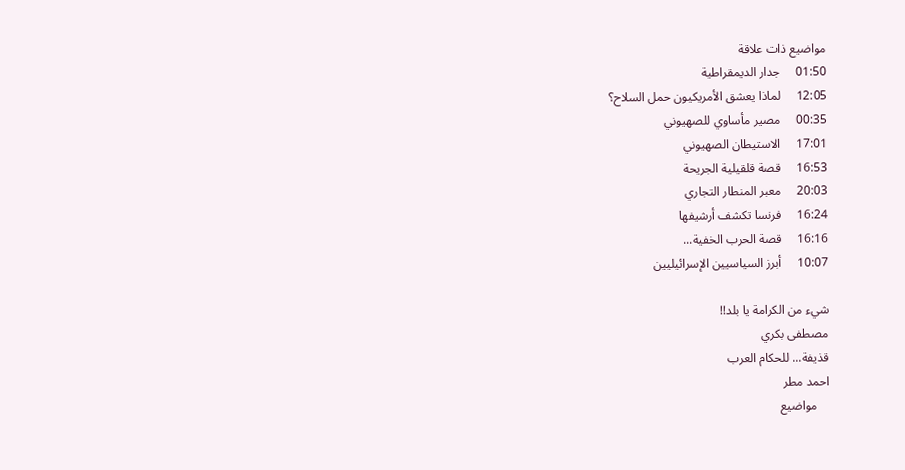مواضيع ذات علاقة
01:50     جدار الديمقراطية
12:05     لماذا يعشق الأمريكيون حمل السلاح؟
00:35     مصير مأساوي للصهيوني
17:01     الاستيطان الصهيوني
16:53     قصة قلقيلية الجريحة
20:03     معبر المنطار التجاري
16:24     فرنسا تكشف أرشيفها
16:16     قصة الحرب الخفية...
10:07     أبرز السياسيين الإسرائيليين

شيء من الكرامة يا بلد!!
مصطفى بكري
قذيفة... للحكام العرب
احمد مطر
    مواضيع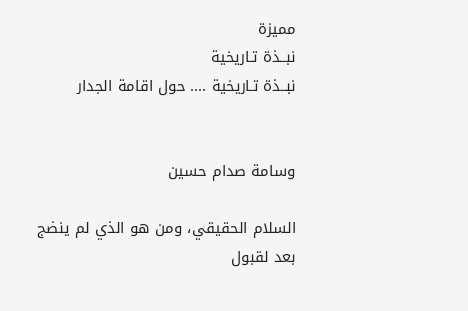مميزة
نبــذة تـاريخية
نبــذة تـاريخية .... حول اقامة الجدار


وسامة صدام حسين

السلام الحقيقي، ومن هو الذي لم ينضج بعد لقبول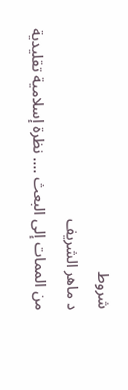شروط
د ماهر الشريف
من الممات إلى البعث .... نظرة إسلامية تقليدية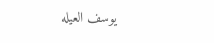يوسف العيله